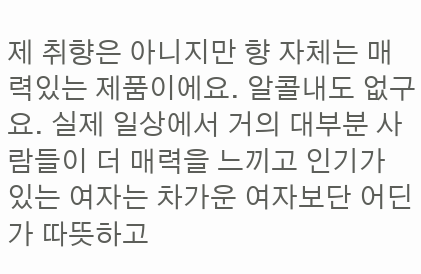제 취향은 아니지만 향 자체는 매력있는 제품이에요. 알콜내도 없구요. 실제 일상에서 거의 대부분 사람들이 더 매력을 느끼고 인기가 있는 여자는 차가운 여자보단 어딘가 따뜻하고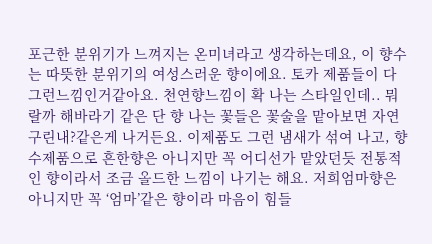포근한 분위기가 느껴지는 온미녀라고 생각하는데요, 이 향수는 따뜻한 분위기의 여성스러운 향이에요. 토카 제품들이 다 그런느낌인거같아요. 천연향느낌이 확 나는 스타일인데.. 뭐랄까 해바라기 같은 단 향 나는 꽃들은 꽃술을 맡아보면 자연구린내?같은게 나거든요. 이제품도 그런 냄새가 섞여 나고, 향수제품으로 흔한향은 아니지만 꼭 어디선가 맡았던듯 전통적인 향이라서 조금 올드한 느낌이 나기는 해요. 저희엄마향은아니지만 꼭 ‘엄마’같은 향이라 마음이 힘들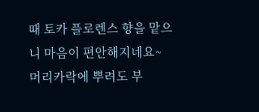때 토카 플로렌스 향을 맡으니 마음이 편안해지네요~ 머리카락에 뿌려도 부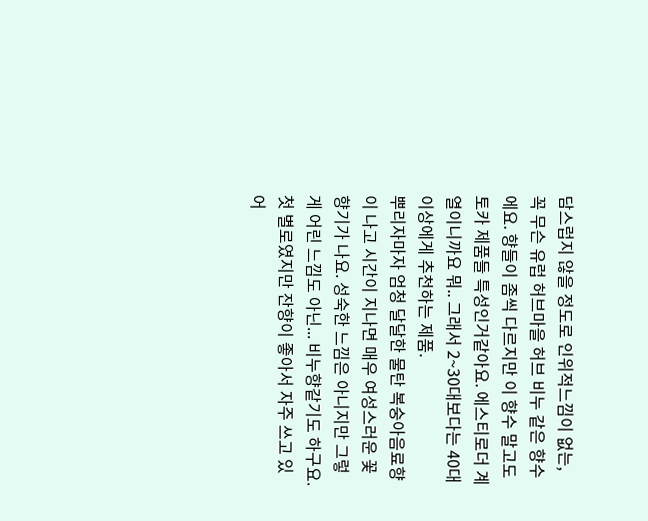담스럽지 않을 정도로 인위적느낌이 없는, 꼭 무슨 유럽 허브마을 허브 비누 같은 향수에요. 향들이 좀씩 다르지만 이 향수 말고도 토카 제품들 특성인거같아요. 에스티로더 계열이니까요 뭐.. 그래서 2~30대보다는 40대 이상에게 추천하는 제품.
뿌리자마자 엄청 달달한 물탄 복숭아음료향이 나고 시간이 지나면 매우 여성스러운 꽃향기가 나요. 성숙한 느낌은 아니지만 그렇게 어린 느낌도 아닌... 비누향같기도 하구요. 첫 별로였지만 잔향이 좋아서 자주 쓰고 있어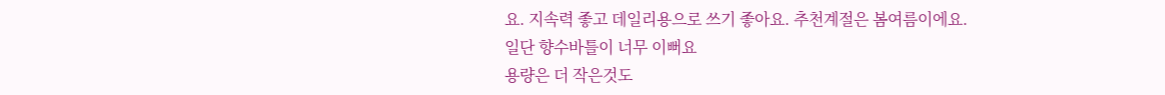요. 지속력 좋고 데일리용으로 쓰기 좋아요. 추천계절은 봄여름이에요.
일단 향수바틀이 너무 이뻐요
용량은 더 작은것도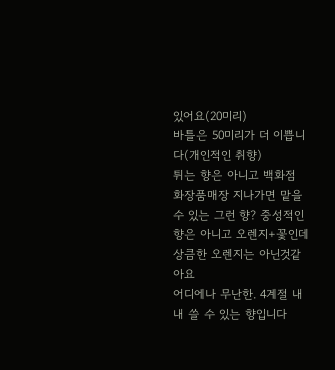있어요(20미리)
바틀은 50미리가 더 이쁩니다(개인적인 취향)
튀는 향은 아니고 백화점 화장품매장 지나가면 맡을 수 있는 그런 향? 중성적인 향은 아니고 오렌지+꽃인데 상큼한 오렌지는 아닌것같아요
어디에나 무난한. 4계절 내내 쓸 수 있는 향입니다